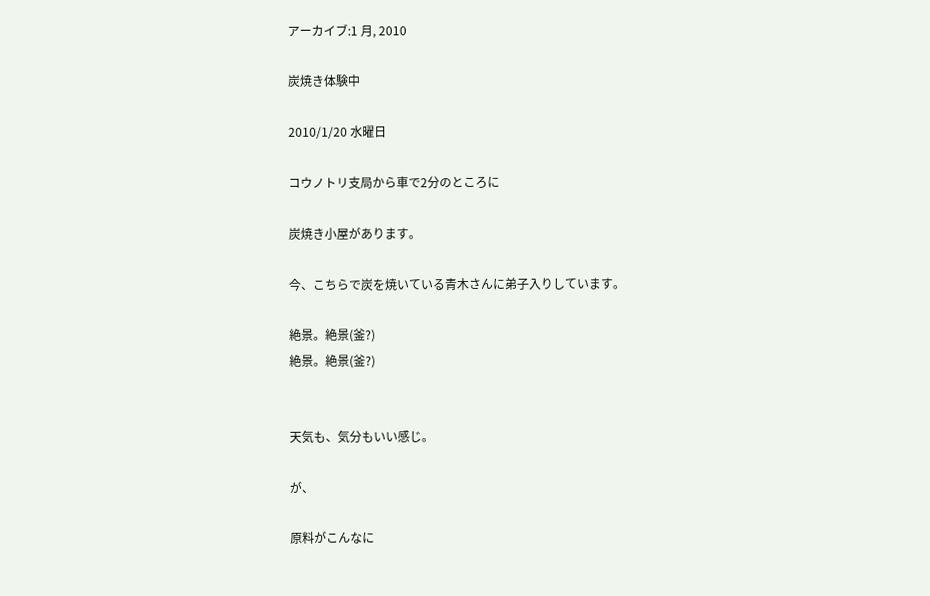アーカイブ:1 月, 2010

炭焼き体験中

2010/1/20 水曜日

コウノトリ支局から車で2分のところに

炭焼き小屋があります。

今、こちらで炭を焼いている青木さんに弟子入りしています。

絶景。絶景(釜?)
絶景。絶景(釜?)


天気も、気分もいい感じ。

が、

原料がこんなに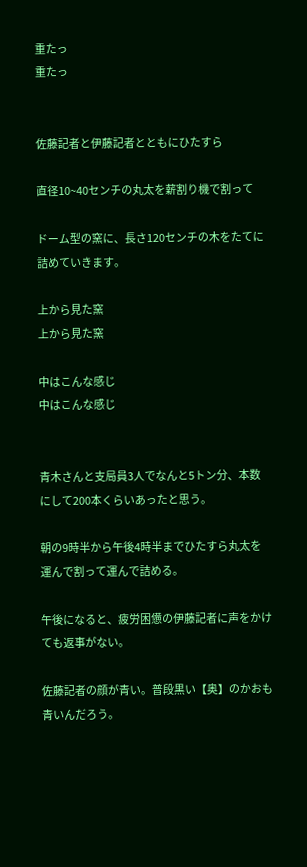重たっ
重たっ


佐藤記者と伊藤記者とともにひたすら

直径10~40センチの丸太を薪割り機で割って

ドーム型の窯に、長さ120センチの木をたてに詰めていきます。

上から見た窯
上から見た窯

中はこんな感じ
中はこんな感じ


青木さんと支局員3人でなんと5トン分、本数にして200本くらいあったと思う。

朝の9時半から午後4時半までひたすら丸太を運んで割って運んで詰める。

午後になると、疲労困憊の伊藤記者に声をかけても返事がない。

佐藤記者の顔が青い。普段黒い【奥】のかおも青いんだろう。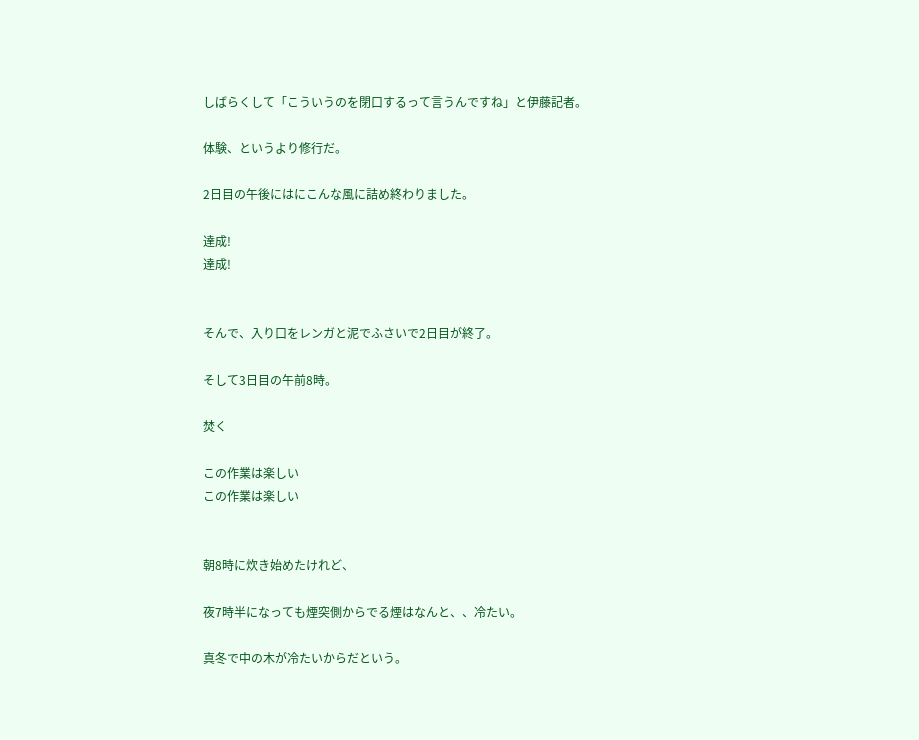しばらくして「こういうのを閉口するって言うんですね」と伊藤記者。

体験、というより修行だ。

2日目の午後にはにこんな風に詰め終わりました。

達成!
達成!


そんで、入り口をレンガと泥でふさいで2日目が終了。

そして3日目の午前8時。

焚く

この作業は楽しい
この作業は楽しい


朝8時に炊き始めたけれど、

夜7時半になっても煙突側からでる煙はなんと、、冷たい。

真冬で中の木が冷たいからだという。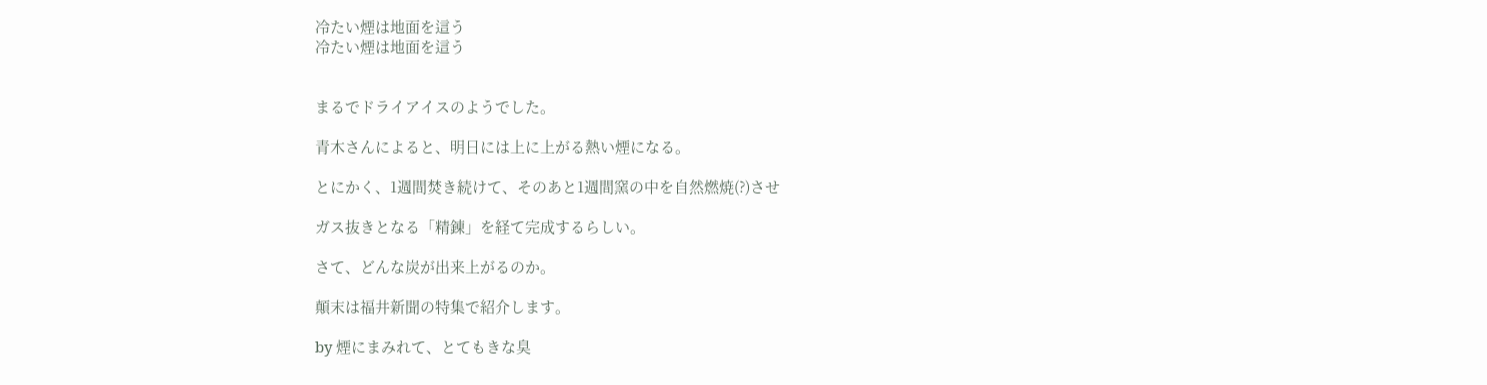冷たい煙は地面を這う
冷たい煙は地面を這う


まるでドライアイスのようでした。

青木さんによると、明日には上に上がる熱い煙になる。

とにかく、1週間焚き続けて、そのあと1週間窯の中を自然燃焼(?)させ

ガス抜きとなる「精錬」を経て完成するらしい。

さて、どんな炭が出来上がるのか。

顛末は福井新聞の特集で紹介します。

by 煙にまみれて、とてもきな臭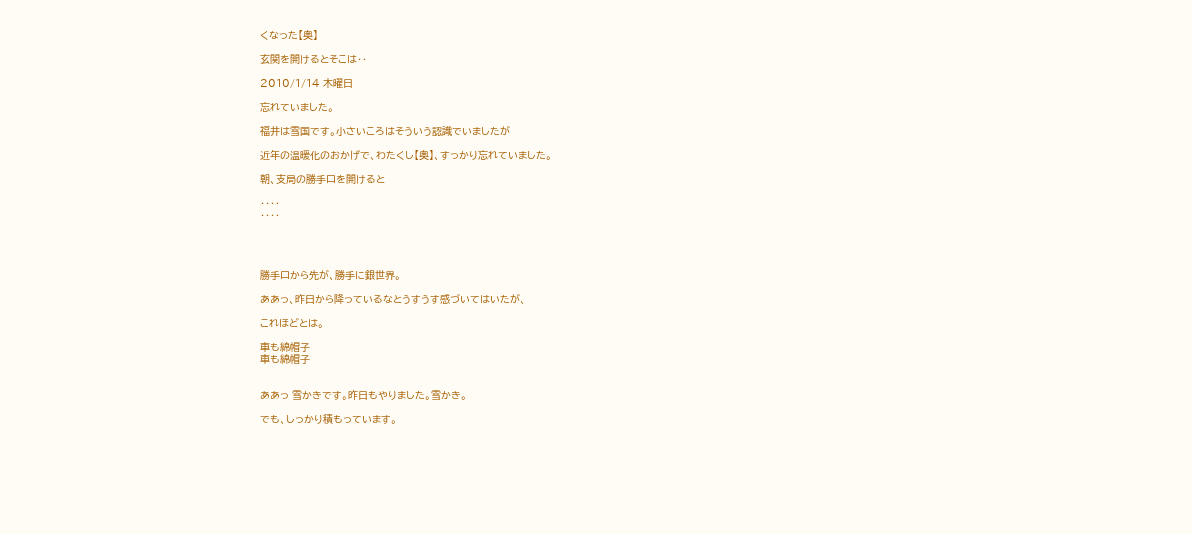くなった【奥】

玄関を開けるとそこは‥

2010/1/14 木曜日

忘れていました。

福井は雪国です。小さいころはそういう認識でいましたが

近年の温暖化のおかげで、わたくし【奥】、すっかり忘れていました。

朝、支局の勝手口を開けると

‥‥
‥‥




勝手口から先が、勝手に銀世界。

ああっ、昨日から降っているなとうすうす感づいてはいたが、

これほどとは。

車も綿帽子
車も綿帽子


ああっ 雪かきです。昨日もやりました。雪かき。

でも、しっかり積もっています。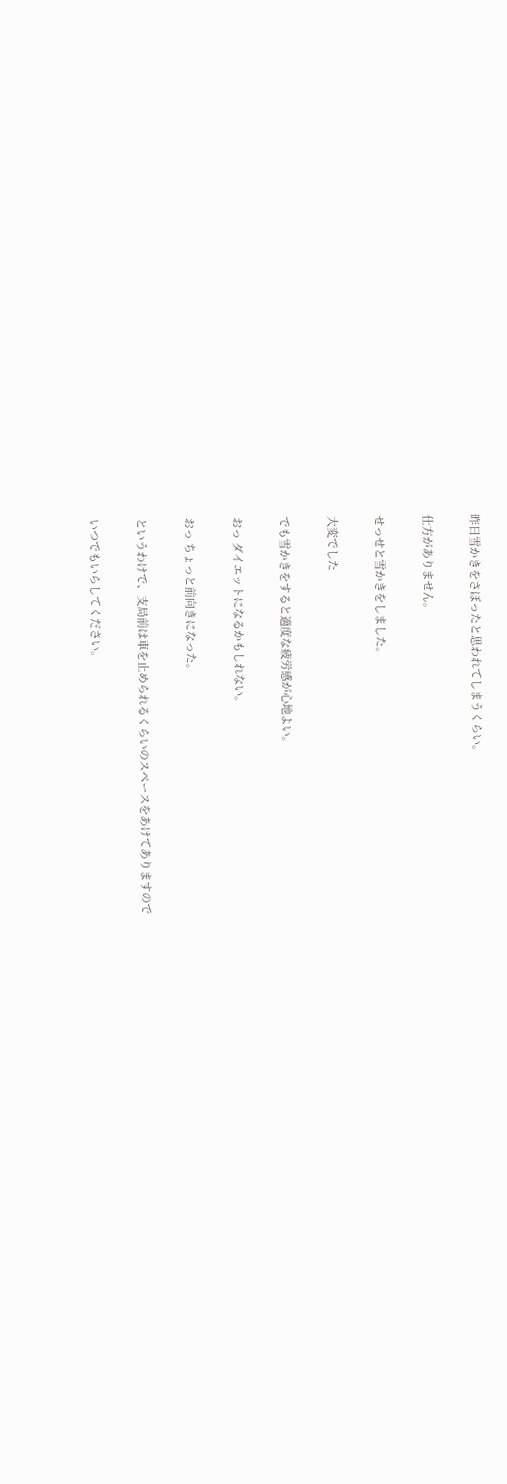昨日雪かきをさぼったと思われてしまうくらい。

仕方がありません。

せっせと雪かきをしました。

大変でした

でも雪かきをすると適度な疲労感が心地よい。

おっ ダイエットになるかもしれない。

おっ ちょっと前向きになった。

というわけで、支局前は車を止められるくらいのスペースをあけてありますので

いつでもいらしてください。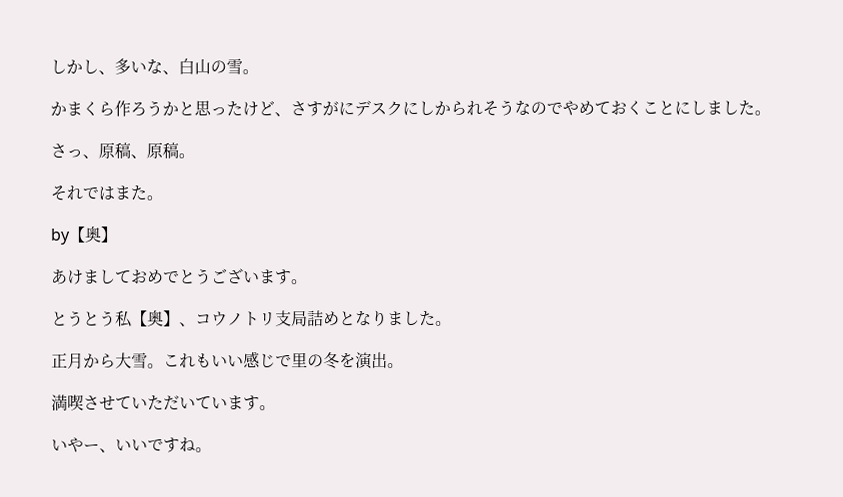しかし、多いな、白山の雪。

かまくら作ろうかと思ったけど、さすがにデスクにしかられそうなのでやめておくことにしました。

さっ、原稿、原稿。

それではまた。

by【奥】

あけましておめでとうございます。

とうとう私【奥】、コウノトリ支局詰めとなりました。

正月から大雪。これもいい感じで里の冬を演出。

満喫させていただいています。

いやー、いいですね。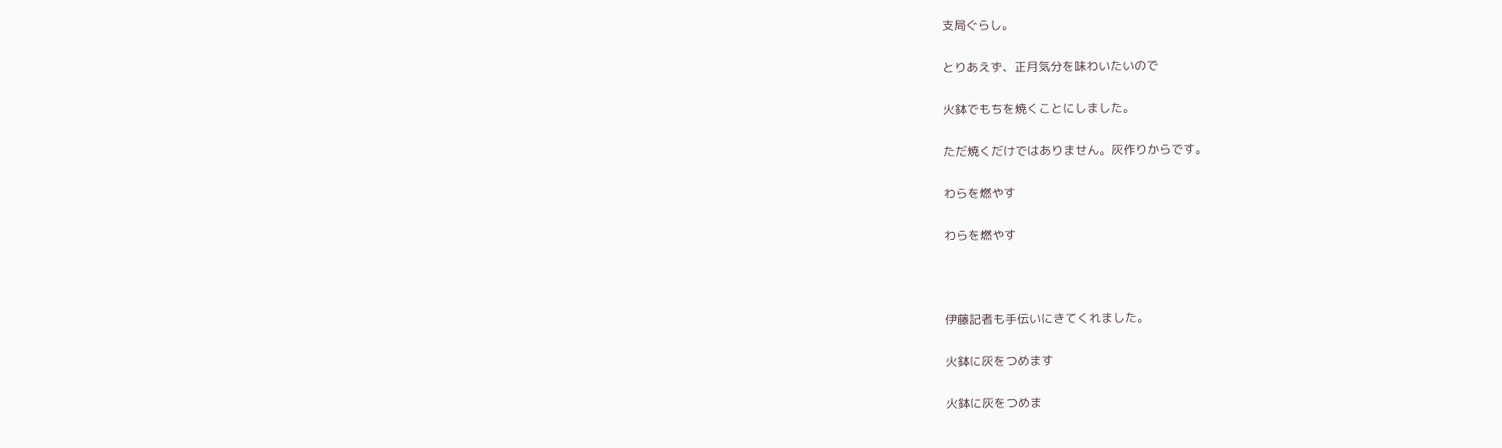支局ぐらし。

とりあえず、正月気分を味わいたいので

火鉢でもちを焼くことにしました。

ただ焼くだけではありません。灰作りからです。

わらを燃やす

わらを燃やす



伊藤記者も手伝いにきてくれました。

火鉢に灰をつめます

火鉢に灰をつめま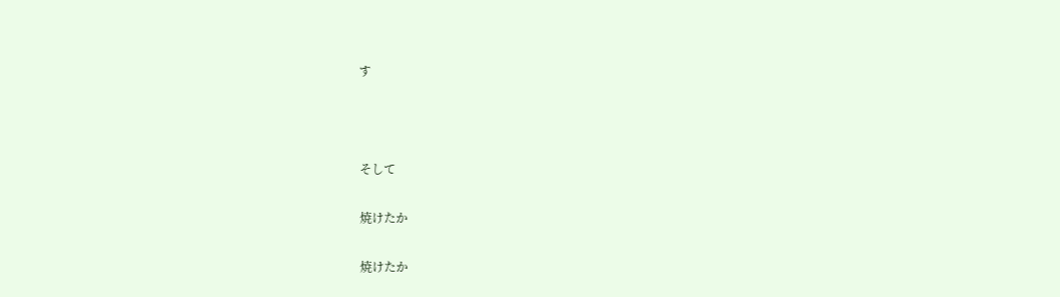す



そして

焼けたか

焼けたか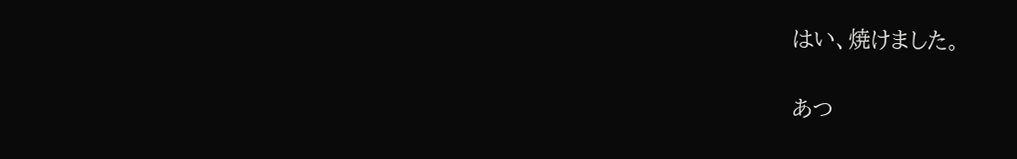はい、焼けました。

あつ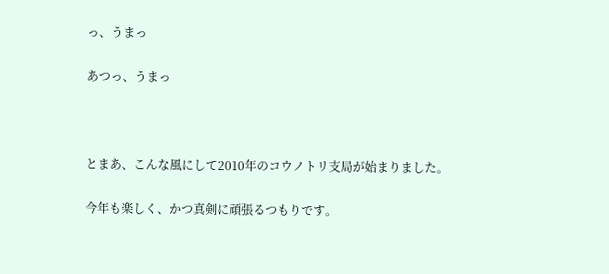っ、うまっ

あつっ、うまっ



とまあ、こんな風にして2010年のコウノトリ支局が始まりました。

今年も楽しく、かつ真剣に頑張るつもりです。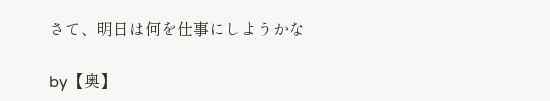さて、明日は何を仕事にしようかな

by【奥】